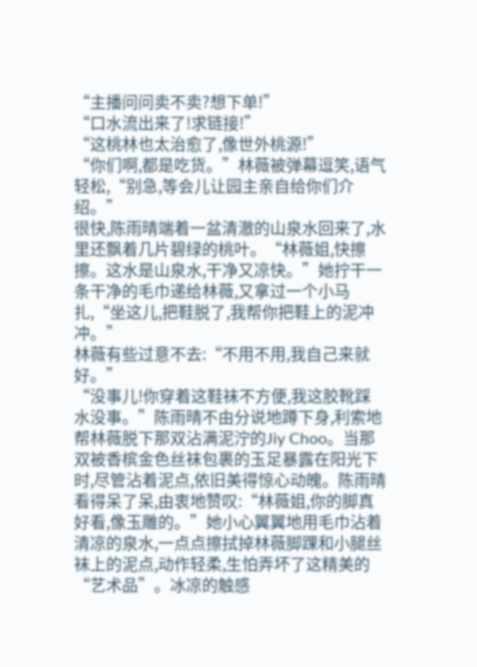“主播问问卖不卖?想下单!”
“口水流出来了!求链接!”
“这桃林也太治愈了,像世外桃源!”
“你们啊,都是吃货。”林薇被弹幕逗笑,语气轻松,“别急,等会儿让园主亲自给你们介绍。”
很快,陈雨晴端着一盆清澈的山泉水回来了,水里还飘着几片碧绿的桃叶。“林薇姐,快擦擦。这水是山泉水,干净又凉快。”她拧干一条干净的毛巾递给林薇,又拿过一个小马扎,“坐这儿,把鞋脱了,我帮你把鞋上的泥冲冲。”
林薇有些过意不去:“不用不用,我自己来就好。”
“没事儿!你穿着这鞋袜不方便,我这胶靴踩水没事。”陈雨晴不由分说地蹲下身,利索地帮林薇脱下那双沾满泥泞的Jiy Choo。当那双被香槟金色丝袜包裹的玉足暴露在阳光下时,尽管沾着泥点,依旧美得惊心动魄。陈雨晴看得呆了呆,由衷地赞叹:“林薇姐,你的脚真好看,像玉雕的。”她小心翼翼地用毛巾沾着清凉的泉水,一点点擦拭掉林薇脚踝和小腿丝袜上的泥点,动作轻柔,生怕弄坏了这精美的“艺术品”。冰凉的触感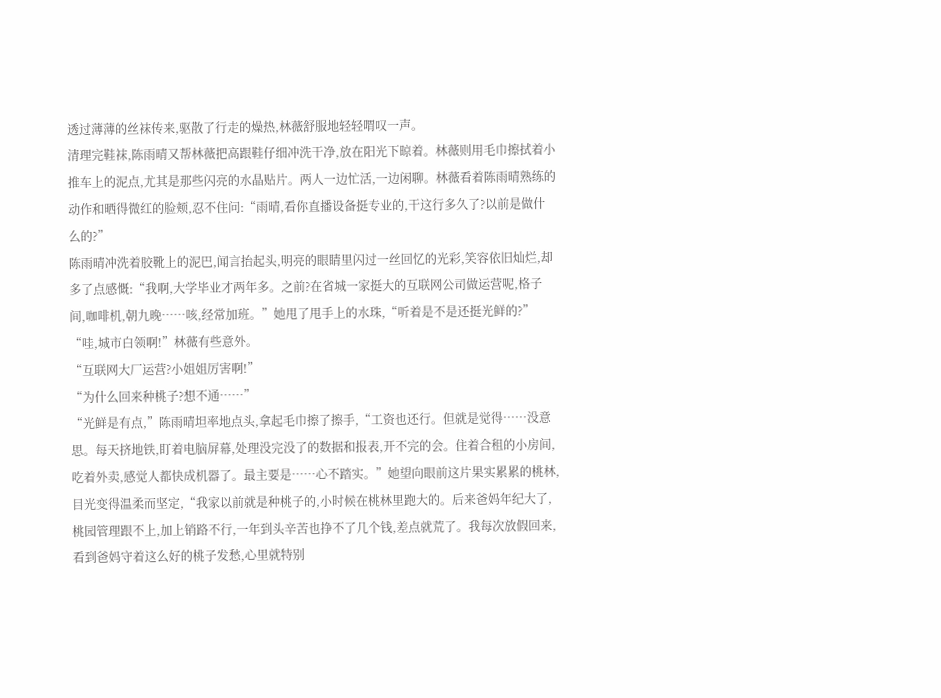透过薄薄的丝袜传来,驱散了行走的燥热,林薇舒服地轻轻喟叹一声。
清理完鞋袜,陈雨晴又帮林薇把高跟鞋仔细冲洗干净,放在阳光下晾着。林薇则用毛巾擦拭着小推车上的泥点,尤其是那些闪亮的水晶贴片。两人一边忙活,一边闲聊。林薇看着陈雨晴熟练的动作和晒得微红的脸颊,忍不住问:“雨晴,看你直播设备挺专业的,干这行多久了?以前是做什么的?”
陈雨晴冲洗着胶靴上的泥巴,闻言抬起头,明亮的眼睛里闪过一丝回忆的光彩,笑容依旧灿烂,却多了点感慨:“我啊,大学毕业才两年多。之前?在省城一家挺大的互联网公司做运营呢,格子间,咖啡机,朝九晚……咳,经常加班。”她甩了甩手上的水珠,“听着是不是还挺光鲜的?”
“哇,城市白领啊!”林薇有些意外。
“互联网大厂运营?小姐姐厉害啊!”
“为什么回来种桃子?想不通……”
“光鲜是有点,”陈雨晴坦率地点头,拿起毛巾擦了擦手,“工资也还行。但就是觉得……没意思。每天挤地铁,盯着电脑屏幕,处理没完没了的数据和报表,开不完的会。住着合租的小房间,吃着外卖,感觉人都快成机器了。最主要是……心不踏实。”她望向眼前这片果实累累的桃林,目光变得温柔而坚定,“我家以前就是种桃子的,小时候在桃林里跑大的。后来爸妈年纪大了,桃园管理跟不上,加上销路不行,一年到头辛苦也挣不了几个钱,差点就荒了。我每次放假回来,看到爸妈守着这么好的桃子发愁,心里就特别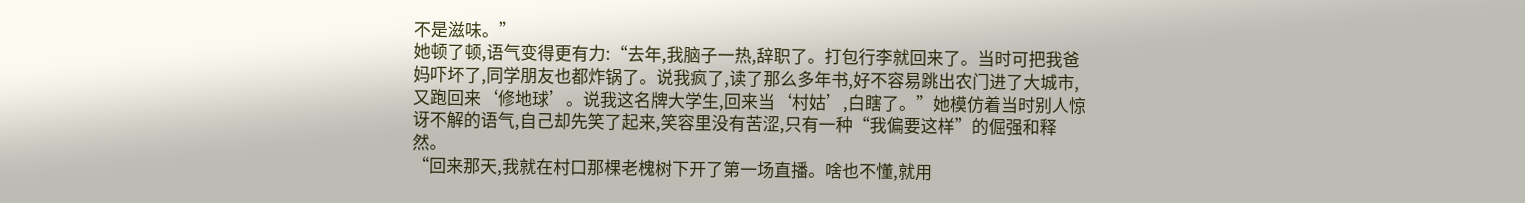不是滋味。”
她顿了顿,语气变得更有力:“去年,我脑子一热,辞职了。打包行李就回来了。当时可把我爸妈吓坏了,同学朋友也都炸锅了。说我疯了,读了那么多年书,好不容易跳出农门进了大城市,又跑回来‘修地球’。说我这名牌大学生,回来当‘村姑’,白瞎了。”她模仿着当时别人惊讶不解的语气,自己却先笑了起来,笑容里没有苦涩,只有一种“我偏要这样”的倔强和释然。
“回来那天,我就在村口那棵老槐树下开了第一场直播。啥也不懂,就用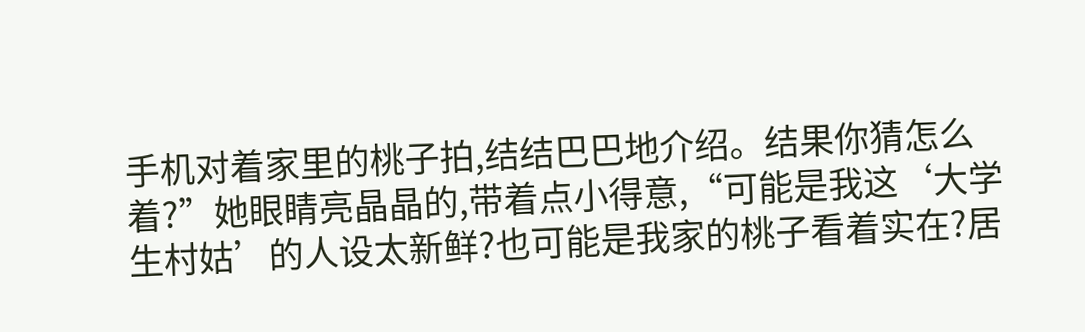手机对着家里的桃子拍,结结巴巴地介绍。结果你猜怎么着?”她眼睛亮晶晶的,带着点小得意,“可能是我这‘大学生村姑’的人设太新鲜?也可能是我家的桃子看着实在?居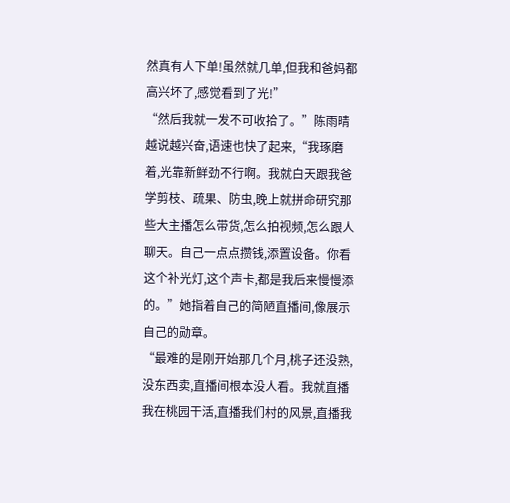然真有人下单!虽然就几单,但我和爸妈都高兴坏了,感觉看到了光!”
“然后我就一发不可收拾了。”陈雨晴越说越兴奋,语速也快了起来,“我琢磨着,光靠新鲜劲不行啊。我就白天跟我爸学剪枝、疏果、防虫,晚上就拼命研究那些大主播怎么带货,怎么拍视频,怎么跟人聊天。自己一点点攒钱,添置设备。你看这个补光灯,这个声卡,都是我后来慢慢添的。”她指着自己的简陋直播间,像展示自己的勋章。
“最难的是刚开始那几个月,桃子还没熟,没东西卖,直播间根本没人看。我就直播我在桃园干活,直播我们村的风景,直播我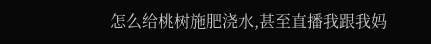怎么给桃树施肥浇水,甚至直播我跟我妈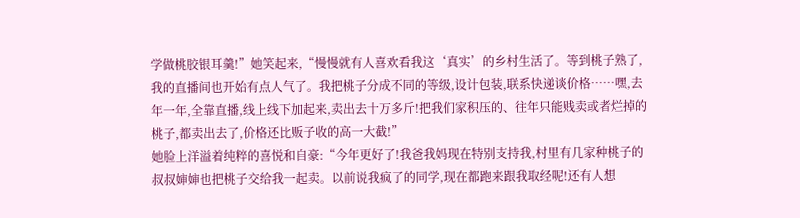学做桃胶银耳羹!”她笑起来,“慢慢就有人喜欢看我这‘真实’的乡村生活了。等到桃子熟了,我的直播间也开始有点人气了。我把桃子分成不同的等级,设计包装,联系快递谈价格……嘿,去年一年,全靠直播,线上线下加起来,卖出去十万多斤!把我们家积压的、往年只能贱卖或者烂掉的桃子,都卖出去了,价格还比贩子收的高一大截!”
她脸上洋溢着纯粹的喜悦和自豪:“今年更好了!我爸我妈现在特别支持我,村里有几家种桃子的叔叔婶婶也把桃子交给我一起卖。以前说我疯了的同学,现在都跑来跟我取经呢!还有人想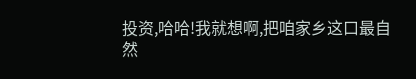投资,哈哈!我就想啊,把咱家乡这口最自然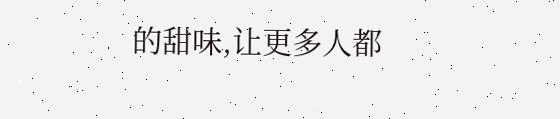的甜味,让更多人都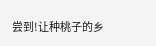尝到!让种桃子的乡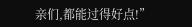亲们,都能过得好点!”